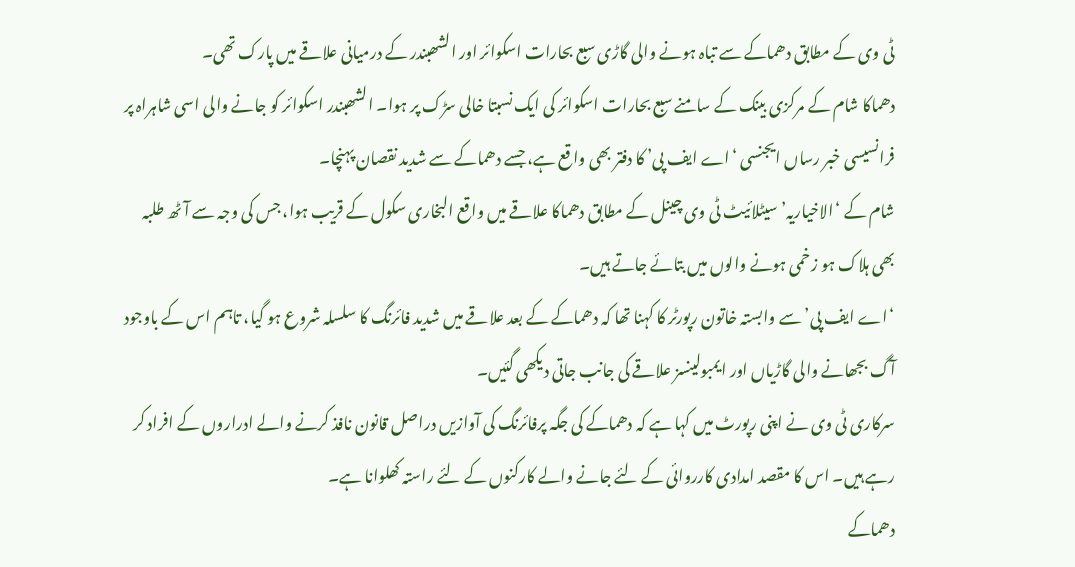ٹی وی کے مطابق دھماکے سے تباہ ہونے والی گاڑی سبع بحارات اسکوائر اور الشھبندر کے درمیانی علاقے میں پارک تھی۔
دھماکا شام کے مرکزی بینک کے سامنے سبع بحارات اسکوائر کی ایک نسبتا خالی سڑک پر ہوا۔ الشھبندر اسکوائر کو جانے والی اسی شاہراہ پر فرانسیسی خبر رساں ایجنسی ‘اے ایف پی’ کا دفتر بھی واقع ہے، جسے دھماکے سے شدید نقصان پہنچا۔
شام کے ‘الاخیاریہ’ سیٹلائیٹ ٹی وی چینل کے مطابق دھماکا علاقے میں واقع البخاری سکول کے قریب ہوا، جس کی وجہ سے آٹھ طلبہ بھی ہلاک ہو زخمی ہونے والوں میں بتائے جاتے ہیں۔
‘اے ایف پی’ سے وابستہ خاتون رپورٹر کا کہنا تھا کہ دھماکے کے بعد علاقے میں شدید فائرنگ کا سلسلہ شروع ہو گیا، تاہم اس کے باوجود آگ بجھانے والی گاڑیاں اور ایمبولینسز علاقے کی جانب جاتی دیکھی گئیں۔
سرکاری ٹی وی نے اپنی رپورٹ میں کہا ہے کہ دھماکے کی جگہ پرفائرنگ کی آوازیں دراصل قانون نافذ کرنے والے ادراروں کے افراد کر رہے ہیں۔ اس کا مقصد امدادی کارروائی کے لئے جانے والے کارکنوں کے لئے راستہ کھلوانا ہے۔
دھماکے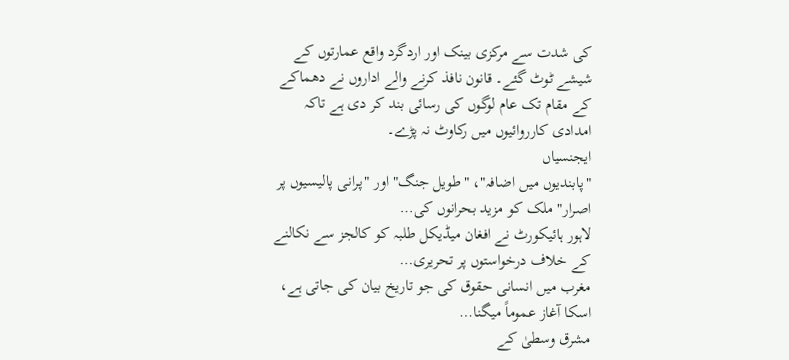کی شدت سے مرکزی بینک اور اردگرد واقع عمارتوں کے شیشے ٹوٹ گئے۔ قانون نافذ کرنے والے اداروں نے دھماکے کے مقام تک عام لوگوں کی رسائی بند کر دی ہے تاکہ امدادی کارروائیوں میں رکاوٹ نہ پڑے۔
ایجنسیاں
"پابندیوں میں اضافہ"، "طویل جنگ" اور "پرانی پالیسیوں پر اصرار" ملک کو مزید بحرانوں کی…
لاہور ہائیکورٹ نے افغان میڈیکل طلبہ کو کالجز سے نکالنے کے خلاف درخواستوں پر تحریری…
مغرب میں انسانی حقوق کی جو تاریخ بیان کی جاتی ہے، اسکا آغاز عموماً میگنا…
مشرق وسطیٰ کے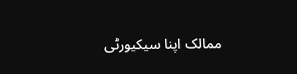ممالک اپنا سیکیورٹی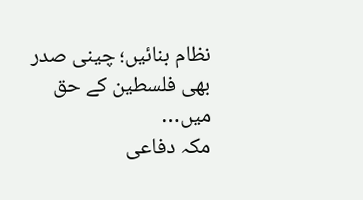نظام بنائیں؛ چینی صدر بھی فلسطین کے حق میں…
مکہ دفاعی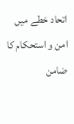اتحاد خطے میں امن و استحکام کا ضامن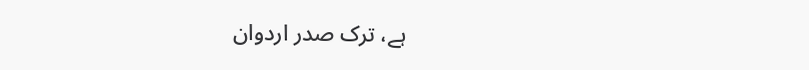ہے، ترک صدر اردوان